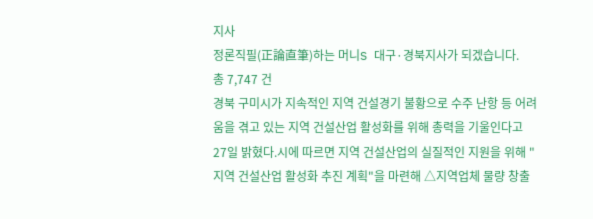지사
정론직필(正論直筆)하는 머니S 대구·경북지사가 되겠습니다.
총 7,747 건
경북 구미시가 지속적인 지역 건설경기 불황으로 수주 난항 등 어려움을 겪고 있는 지역 건설산업 활성화를 위해 총력을 기울인다고 27일 밝혔다.시에 따르면 지역 건설산업의 실질적인 지원을 위해 "지역 건설산업 활성화 추진 계획"을 마련해 △지역업체 물량 창출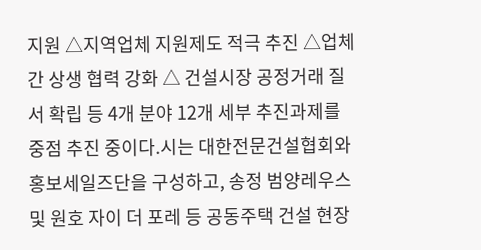지원 △지역업체 지원제도 적극 추진 △업체 간 상생 협력 강화 △ 건설시장 공정거래 질서 확립 등 4개 분야 12개 세부 추진과제를 중점 추진 중이다.시는 대한전문건설협회와 홍보세일즈단을 구성하고, 송정 범양레우스 및 원호 자이 더 포레 등 공동주택 건설 현장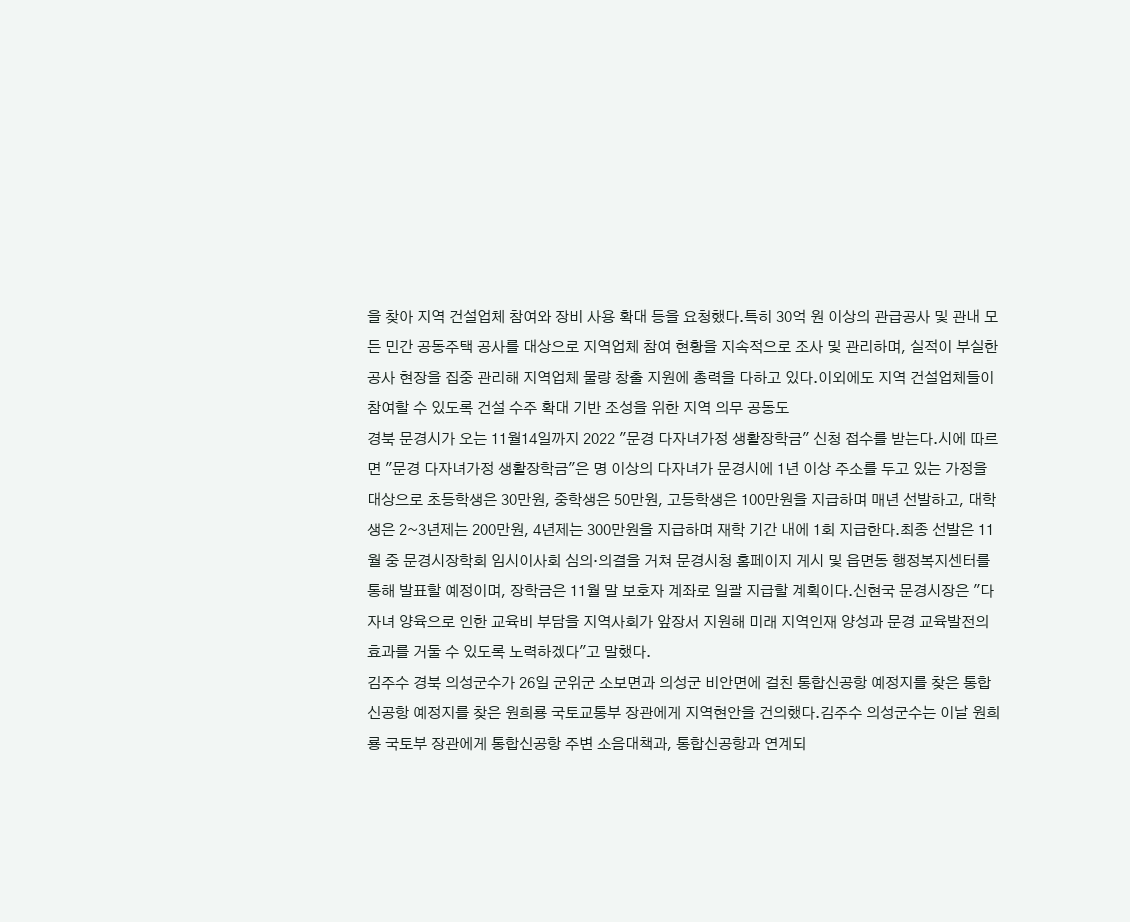을 찾아 지역 건설업체 참여와 장비 사용 확대 등을 요청했다.특히 30억 원 이상의 관급공사 및 관내 모든 민간 공동주택 공사를 대상으로 지역업체 참여 현황을 지속적으로 조사 및 관리하며, 실적이 부실한 공사 현장을 집중 관리해 지역업체 물량 창출 지원에 총력을 다하고 있다.이외에도 지역 건설업체들이 참여할 수 있도록 건설 수주 확대 기반 조성을 위한 지역 의무 공동도
경북 문경시가 오는 11월14일까지 2022 "문경 다자녀가정 생활장학금" 신청 접수를 받는다.시에 따르면 "문경 다자녀가정 생활장학금"은 명 이상의 다자녀가 문경시에 1년 이상 주소를 두고 있는 가정을 대상으로 초등학생은 30만원, 중학생은 50만원, 고등학생은 100만원을 지급하며 매년 선발하고, 대학생은 2~3년제는 200만원, 4년제는 300만원을 지급하며 재학 기간 내에 1회 지급한다.최종 선발은 11월 중 문경시장학회 임시이사회 심의·의결을 거쳐 문경시청 홈페이지 게시 및 읍면동 행정복지센터를 통해 발표할 예정이며, 장학금은 11월 말 보호자 계좌로 일괄 지급할 계획이다.신현국 문경시장은 "다자녀 양육으로 인한 교육비 부담을 지역사회가 앞장서 지원해 미래 지역인재 양성과 문경 교육발전의 효과를 거둘 수 있도록 노력하겠다"고 말했다.
김주수 경북 의성군수가 26일 군위군 소보면과 의성군 비안면에 걸친 통합신공항 예정지를 찾은 통합신공항 예정지를 찾은 원희룡 국토교통부 장관에게 지역현안을 건의했다.김주수 의성군수는 이날 원희룡 국토부 장관에게 통합신공항 주변 소음대책과, 통합신공항과 연계되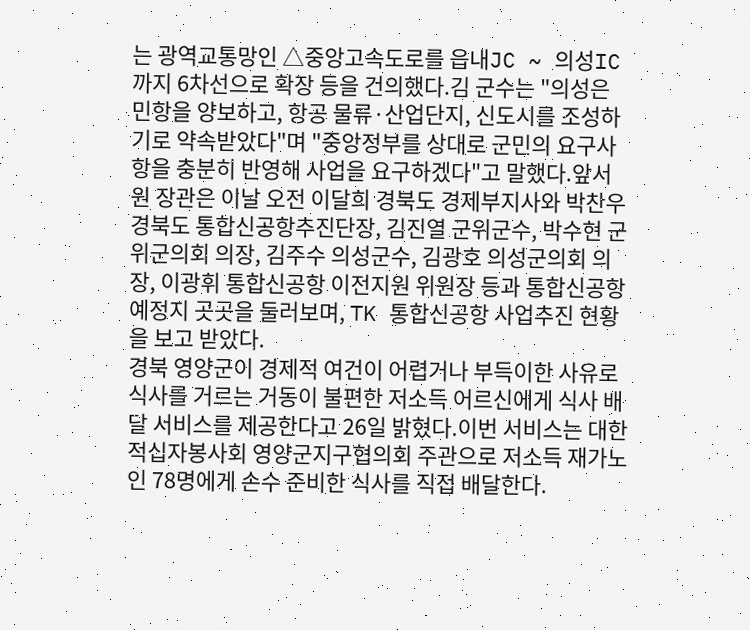는 광역교통망인 △중앙고속도로를 읍내JC ~ 의성IC까지 6차선으로 확장 등을 건의했다.김 군수는 "의성은 민항을 양보하고, 항공 물류·산업단지, 신도시를 조성하기로 약속받았다"며 "중앙정부를 상대로 군민의 요구사항을 충분히 반영해 사업을 요구하겠다"고 말했다.앞서 원 장관은 이날 오전 이달희 경북도 경제부지사와 박찬우 경북도 통합신공항추진단장, 김진열 군위군수, 박수현 군위군의회 의장, 김주수 의성군수, 김광호 의성군의회 의장, 이광휘 통합신공항 이전지원 위원장 등과 통합신공항 예정지 곳곳을 둘러보며, TK 통합신공항 사업추진 현황을 보고 받았다.
경북 영양군이 경제적 여건이 어렵거나 부득이한 사유로 식사를 거르는 거동이 불편한 저소득 어르신에게 식사 배달 서비스를 제공한다고 26일 밝혔다.이번 서비스는 대한적십자봉사회 영양군지구협의회 주관으로 저소득 재가노인 78명에게 손수 준비한 식사를 직접 배달한다.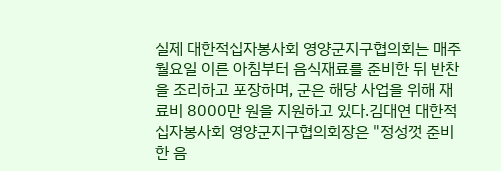실제 대한적십자봉사회 영양군지구협의회는 매주 월요일 이른 아침부터 음식재료를 준비한 뒤 반찬을 조리하고 포장하며, 군은 해당 사업을 위해 재료비 8000만 원을 지원하고 있다.김대연 대한적십자봉사회 영양군지구협의회장은 "정성껏 준비한 음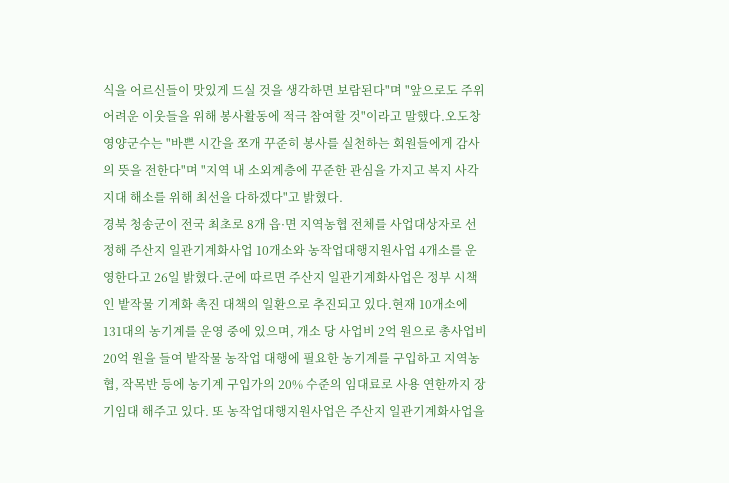식을 어르신들이 맛있게 드실 것을 생각하면 보람된다"며 "앞으로도 주위 어려운 이웃들을 위해 봉사활동에 적극 참여할 것"이라고 말했다.오도창 영양군수는 "바쁜 시간을 쪼개 꾸준히 봉사를 실천하는 회원들에게 감사의 뜻을 전한다"며 "지역 내 소외계층에 꾸준한 관심을 가지고 복지 사각지대 해소를 위해 최선을 다하겠다"고 밝혔다.
경북 청송군이 전국 최초로 8개 읍·면 지역농협 전체를 사업대상자로 선정해 주산지 일관기계화사업 10개소와 농작업대행지원사업 4개소를 운영한다고 26일 밝혔다.군에 따르면 주산지 일관기계화사업은 정부 시책인 밭작물 기계화 촉진 대책의 일환으로 추진되고 있다.현재 10개소에 131대의 농기계를 운영 중에 있으며, 개소 당 사업비 2억 원으로 총사업비 20억 원을 들여 밭작물 농작업 대행에 필요한 농기계를 구입하고 지역농협, 작목반 등에 농기계 구입가의 20% 수준의 임대료로 사용 연한까지 장기임대 해주고 있다. 또 농작업대행지원사업은 주산지 일관기계화사업을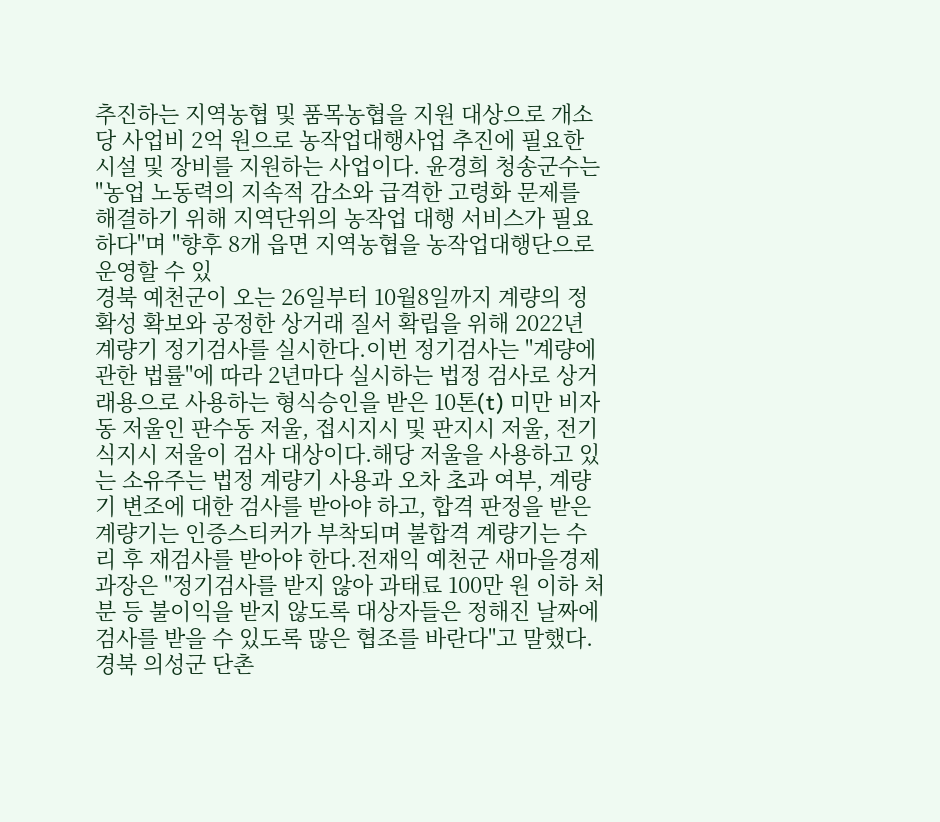추진하는 지역농협 및 품목농협을 지원 대상으로 개소 당 사업비 2억 원으로 농작업대행사업 추진에 필요한 시설 및 장비를 지원하는 사업이다. 윤경희 청송군수는 "농업 노동력의 지속적 감소와 급격한 고령화 문제를 해결하기 위해 지역단위의 농작업 대행 서비스가 필요하다"며 "향후 8개 읍면 지역농협을 농작업대행단으로 운영할 수 있
경북 예천군이 오는 26일부터 10월8일까지 계량의 정확성 확보와 공정한 상거래 질서 확립을 위해 2022년 계량기 정기검사를 실시한다.이번 정기검사는 "계량에 관한 법률"에 따라 2년마다 실시하는 법정 검사로 상거래용으로 사용하는 형식승인을 받은 10톤(t) 미만 비자동 저울인 판수동 저울, 접시지시 및 판지시 저울, 전기식지시 저울이 검사 대상이다.해당 저울을 사용하고 있는 소유주는 법정 계량기 사용과 오차 초과 여부, 계량기 변조에 대한 검사를 받아야 하고, 합격 판정을 받은 계량기는 인증스티커가 부착되며 불합격 계량기는 수리 후 재검사를 받아야 한다.전재익 예천군 새마을경제과장은 "정기검사를 받지 않아 과태료 100만 원 이하 처분 등 불이익을 받지 않도록 대상자들은 정해진 날짜에 검사를 받을 수 있도록 많은 협조를 바란다"고 말했다.
경북 의성군 단촌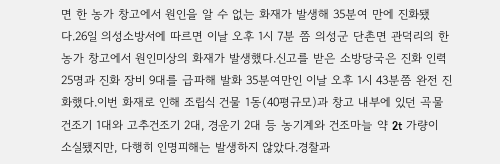면 한 농가 창고에서 원인을 알 수 없는 화재가 발생해 35분여 만에 진화됐다.26일 의성소방서에 따르면 이날 오후 1시 7분 쯤 의성군 단촌면 관덕리의 한 농가 창고에서 원인미상의 화재가 발생했다.신고를 받은 소방당국은 진화 인력 25명과 진화 장비 9대를 급파해 발화 35분여만인 이날 오후 1시 43분쯤 완전 진화했다.이번 화재로 인해 조립식 건물 1동(40평규모)과 창고 내부에 있던 곡물건조기 1대와 고추건조기 2대, 경운기 2대 등 농기계와 건조마늘 약 2t 가량이 소실됐지만, 다행히 인명피해는 발생하지 않았다.경찰과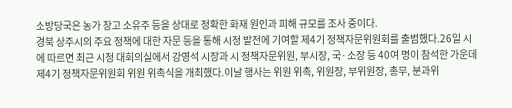소방당국은 농가 창고 소유주 등을 상대로 정확한 화재 원인과 피해 규모를 조사 중이다.
경북 상주시의 주요 정책에 대한 자문 등을 통해 시정 발전에 기여할 제4기 정책자문위원회를 출범했다.26일 시에 따르면 최근 시청 대회의실에서 강영석 시장과 시 정책자문위원, 부시장, 국·소장 등 40여 명이 참석한 가운데 제4기 정책자문위원회 위원 위촉식을 개최했다.이날 행사는 위원 위촉, 위원장, 부위원장, 총무, 분과위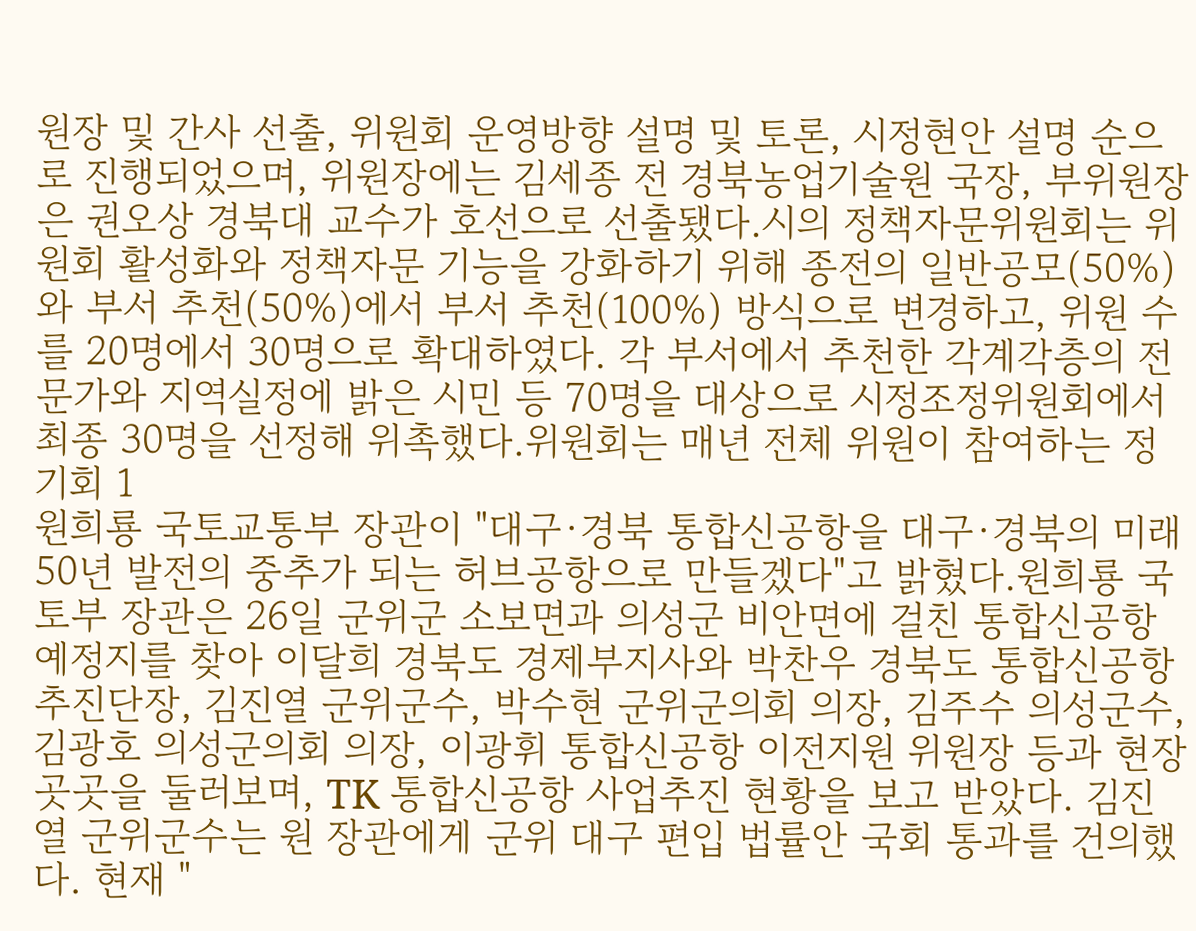원장 및 간사 선출, 위원회 운영방향 설명 및 토론, 시정현안 설명 순으로 진행되었으며, 위원장에는 김세종 전 경북농업기술원 국장, 부위원장은 권오상 경북대 교수가 호선으로 선출됐다.시의 정책자문위원회는 위원회 활성화와 정책자문 기능을 강화하기 위해 종전의 일반공모(50%)와 부서 추천(50%)에서 부서 추천(100%) 방식으로 변경하고, 위원 수를 20명에서 30명으로 확대하였다. 각 부서에서 추천한 각계각층의 전문가와 지역실정에 밝은 시민 등 70명을 대상으로 시정조정위원회에서 최종 30명을 선정해 위촉했다.위원회는 매년 전체 위원이 참여하는 정기회 1
원희룡 국토교통부 장관이 "대구·경북 통합신공항을 대구·경북의 미래 50년 발전의 중추가 되는 허브공항으로 만들겠다"고 밝혔다.원희룡 국토부 장관은 26일 군위군 소보면과 의성군 비안면에 걸친 통합신공항 예정지를 찾아 이달희 경북도 경제부지사와 박찬우 경북도 통합신공항추진단장, 김진열 군위군수, 박수현 군위군의회 의장, 김주수 의성군수, 김광호 의성군의회 의장, 이광휘 통합신공항 이전지원 위원장 등과 현장 곳곳을 둘러보며, TK 통합신공항 사업추진 현황을 보고 받았다. 김진열 군위군수는 원 장관에게 군위 대구 편입 법률안 국회 통과를 건의했다. 현재 "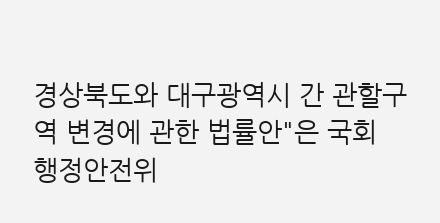경상북도와 대구광역시 간 관할구역 변경에 관한 법률안"은 국회 행정안전위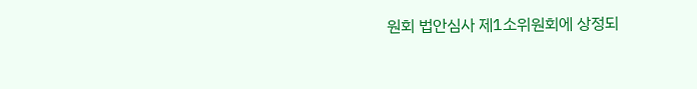원회 법안심사 제1소위원회에 상정되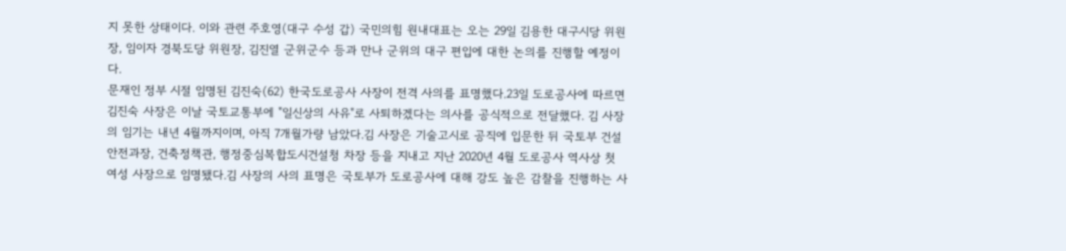지 못한 상태이다. 이와 관련 주호영(대구 수성 갑) 국민의힘 원내대표는 오는 29일 김용한 대구시당 위원장, 임이자 경북도당 위원장, 김진열 군위군수 등과 만나 군위의 대구 편입에 대한 논의를 진행할 예정이다.
문재인 정부 시절 임명된 김진숙(62) 한국도로공사 사장이 전격 사의를 표명했다.23일 도로공사에 따르면 김진숙 사장은 이날 국토교통부에 "일신상의 사유"로 사퇴하겠다는 의사를 공식적으로 전달했다. 김 사장의 임기는 내년 4월까지이며, 아직 7개월가량 남았다.김 사장은 기술고시로 공직에 입문한 뒤 국토부 건설안전과장, 건축정책관, 행정중심복합도시건설청 차장 등을 지내고 지난 2020년 4월 도로공사 역사상 첫 여성 사장으로 임명됐다.김 사장의 사의 표명은 국토부가 도로공사에 대해 강도 높은 감찰을 진행하는 사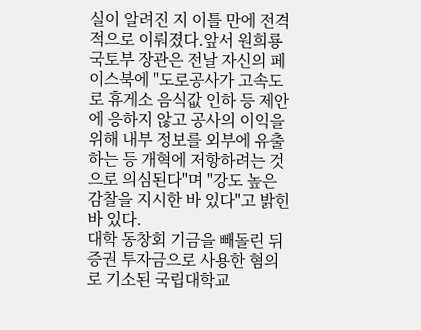실이 알려진 지 이틀 만에 전격적으로 이뤄졌다.앞서 원희룡 국토부 장관은 전날 자신의 페이스북에 "도로공사가 고속도로 휴게소 음식값 인하 등 제안에 응하지 않고 공사의 이익을 위해 내부 정보를 외부에 유출하는 등 개혁에 저항하려는 것으로 의심된다"며 "강도 높은 감찰을 지시한 바 있다"고 밝힌 바 있다.
대학 동창회 기금을 빼돌린 뒤 증권 투자금으로 사용한 혐의로 기소된 국립대학교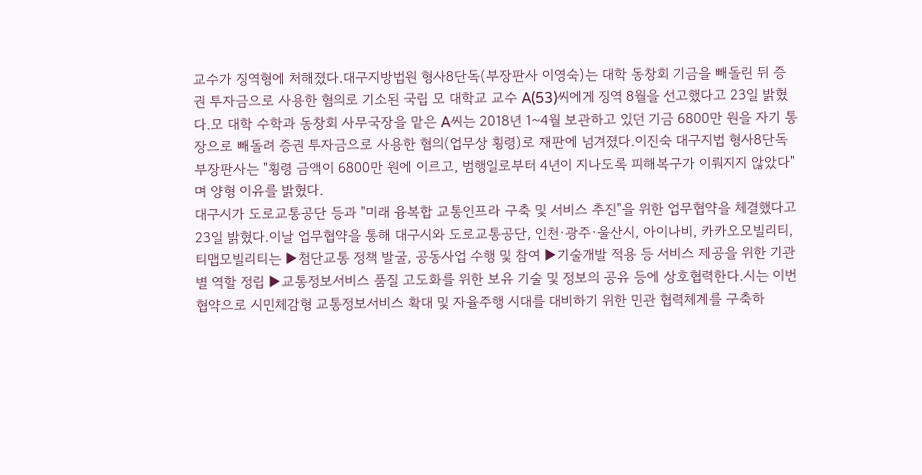교수가 징역형에 처해졌다.대구지방법원 형사8단독(부장판사 이영숙)는 대학 동창회 기금을 빼돌린 뒤 증권 투자금으로 사용한 혐의로 기소된 국립 모 대학교 교수 A(53)씨에게 징역 8월을 선고했다고 23일 밝혔다.모 대학 수학과 동창회 사무국장을 맡은 A씨는 2018년 1~4월 보관하고 있던 기금 6800만 원을 자기 통장으로 빼돌려 증권 투자금으로 사용한 혐의(업무상 횡령)로 재판에 넘겨졌다.이진숙 대구지법 형사8단독 부장판사는 "횡령 금액이 6800만 원에 이르고, 범행일로부터 4년이 지나도록 피해복구가 이뤄지지 않았다"며 양형 이유를 밝혔다.
대구시가 도로교통공단 등과 "미래 융복합 교통인프라 구축 및 서비스 추진"을 위한 업무협약을 체결했다고 23일 밝혔다.이날 업무협약을 통해 대구시와 도로교통공단, 인천·광주·울산시, 아이나비, 카카오모빌리티, 티맵모빌리티는 ▶첨단교통 정책 발굴, 공동사업 수행 및 참여 ▶기술개발 적용 등 서비스 제공을 위한 기관별 역할 정립 ▶교통정보서비스 품질 고도화를 위한 보유 기술 및 정보의 공유 등에 상호협력한다.시는 이번 협약으로 시민체감형 교통정보서비스 확대 및 자율주행 시대를 대비하기 위한 민관 협력체계를 구축하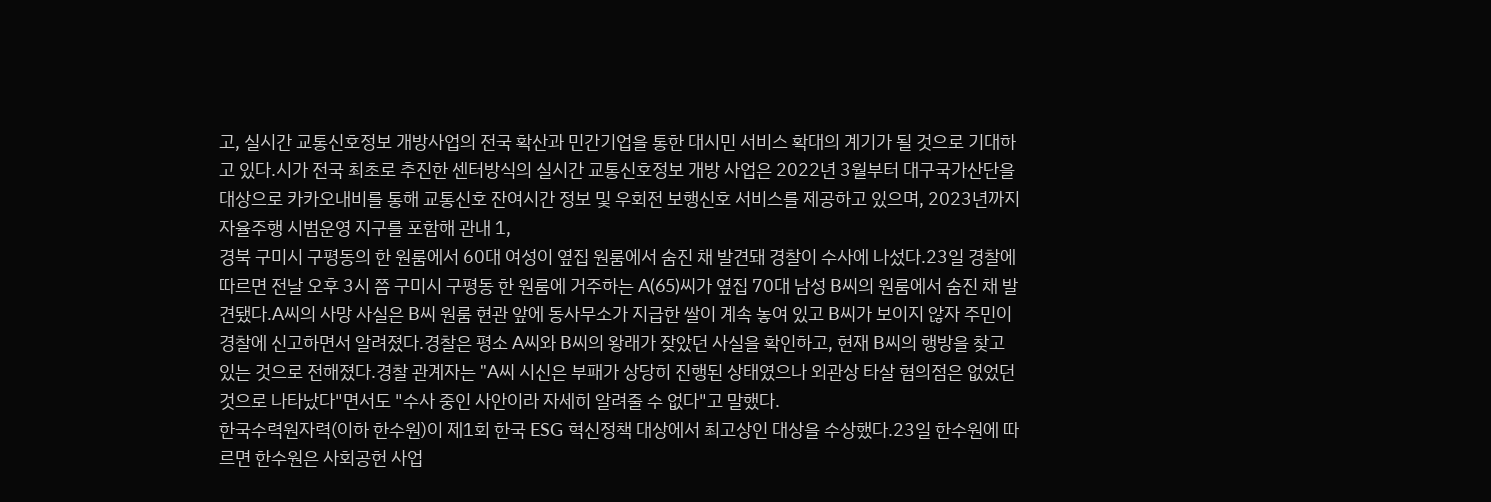고, 실시간 교통신호정보 개방사업의 전국 확산과 민간기업을 통한 대시민 서비스 확대의 계기가 될 것으로 기대하고 있다.시가 전국 최초로 추진한 센터방식의 실시간 교통신호정보 개방 사업은 2022년 3월부터 대구국가산단을 대상으로 카카오내비를 통해 교통신호 잔여시간 정보 및 우회전 보행신호 서비스를 제공하고 있으며, 2023년까지 자율주행 시범운영 지구를 포함해 관내 1,
경북 구미시 구평동의 한 원룸에서 60대 여성이 옆집 원룸에서 숨진 채 발견돼 경찰이 수사에 나섰다.23일 경찰에 따르면 전날 오후 3시 쯤 구미시 구평동 한 원룸에 거주하는 A(65)씨가 옆집 70대 남성 B씨의 원룸에서 숨진 채 발견됐다.A씨의 사망 사실은 B씨 원룸 현관 앞에 동사무소가 지급한 쌀이 계속 놓여 있고 B씨가 보이지 않자 주민이 경찰에 신고하면서 알려졌다.경찰은 평소 A씨와 B씨의 왕래가 잦았던 사실을 확인하고, 현재 B씨의 행방을 찾고 있는 것으로 전해졌다.경찰 관계자는 "A씨 시신은 부패가 상당히 진행된 상태였으나 외관상 타살 혐의점은 없었던 것으로 나타났다"면서도 "수사 중인 사안이라 자세히 알려줄 수 없다"고 말했다.
한국수력원자력(이하 한수원)이 제1회 한국 ESG 혁신정책 대상에서 최고상인 대상을 수상했다.23일 한수원에 따르면 한수원은 사회공헌 사업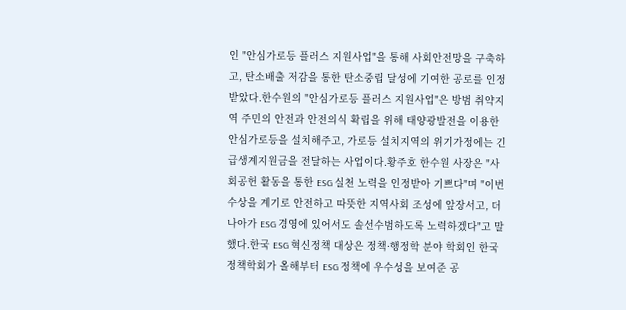인 "안심가로등 플러스 지원사업"을 통해 사회안전망을 구축하고, 탄소배출 저감을 통한 탄소중립 달성에 기여한 공로를 인정받았다.한수원의 "안심가로등 플러스 지원사업"은 방범 취약지역 주민의 안전과 안전의식 확립을 위해 태양광발전을 이용한 안심가로등을 설치해주고, 가로등 설치지역의 위기가정에는 긴급생계지원금을 전달하는 사업이다.황주호 한수원 사장은 "사회공헌 활동을 통한 ESG 실천 노력을 인정받아 기쁘다"며 "이번 수상을 계기로 안전하고 따뜻한 지역사회 조성에 앞장서고, 더 나아가 ESG 경영에 있어서도 솔선수범하도록 노력하겠다"고 말했다.한국 ESG 혁신정책 대상은 정책·행정학 분야 학회인 한국정책학회가 올해부터 ESG 정책에 우수성을 보여준 공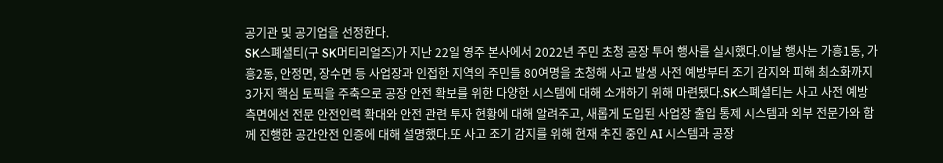공기관 및 공기업을 선정한다.
SK스폐셜티(구 SK머티리얼즈)가 지난 22일 영주 본사에서 2022년 주민 초청 공장 투어 행사를 실시했다.이날 행사는 가흥1동, 가흥2동, 안정면, 장수면 등 사업장과 인접한 지역의 주민들 80여명을 초청해 사고 발생 사전 예방부터 조기 감지와 피해 최소화까지 3가지 핵심 토픽을 주축으로 공장 안전 확보를 위한 다양한 시스템에 대해 소개하기 위해 마련됐다.SK스폐셜티는 사고 사전 예방 측면에선 전문 안전인력 확대와 안전 관련 투자 현황에 대해 알려주고, 새롭게 도입된 사업장 출입 통제 시스템과 외부 전문가와 함께 진행한 공간안전 인증에 대해 설명했다.또 사고 조기 감지를 위해 현재 추진 중인 AI 시스템과 공장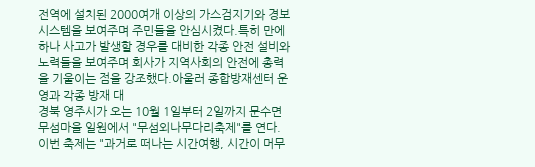전역에 설치된 2000여개 이상의 가스검지기와 경보 시스템을 보여주며 주민들을 안심시켰다.특히 만에 하나 사고가 발생할 경우를 대비한 각종 안전 설비와 노력들을 보여주며 회사가 지역사회의 안전에 총력을 기울이는 점을 강조했다.아울러 종합방재센터 운영과 각종 방재 대
경북 영주시가 오는 10월 1일부터 2일까지 문수면 무섬마을 일원에서 "무섬외나무다리축제"를 연다.이번 축제는 "과거로 떠나는 시간여행, 시간이 머무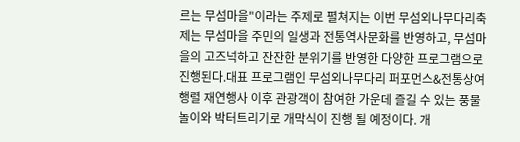르는 무섬마을"이라는 주제로 펼쳐지는 이번 무섬외나무다리축제는 무섬마을 주민의 일생과 전통역사문화를 반영하고, 무섬마을의 고즈넉하고 잔잔한 분위기를 반영한 다양한 프로그램으로 진행된다.대표 프로그램인 무섬외나무다리 퍼포먼스&전통상여행렬 재연행사 이후 관광객이 참여한 가운데 즐길 수 있는 풍물놀이와 박터트리기로 개막식이 진행 될 예정이다. 개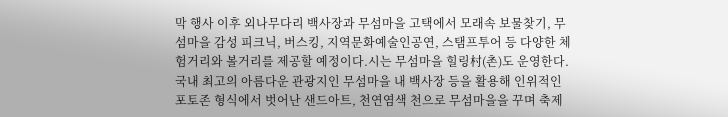막 행사 이후 외나무다리 백사장과 무섬마을 고택에서 모래속 보물찾기, 무섬마을 감성 피크닉, 버스킹, 지역문화예술인공연, 스탬프투어 등 다양한 체험거리와 볼거리를 제공할 예정이다.시는 무섬마을 힐링村(촌)도 운영한다. 국내 최고의 아름다운 관광지인 무섬마을 내 백사장 등을 활용해 인위적인 포토존 형식에서 벗어난 샌드아트, 천연염색 천으로 무섬마을을 꾸며 축제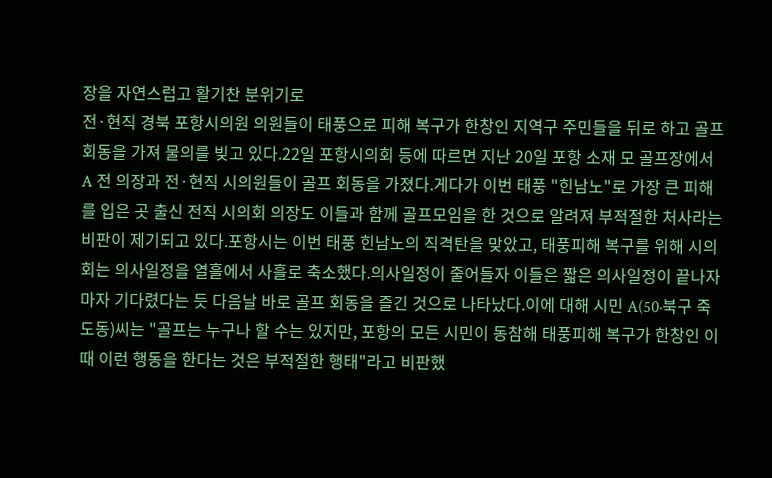장을 자연스럽고 활기찬 분위기로
전·현직 경북 포항시의원 의원들이 태풍으로 피해 복구가 한창인 지역구 주민들을 뒤로 하고 골프 회동을 가져 물의를 빚고 있다.22일 포항시의회 등에 따르면 지난 20일 포항 소재 모 골프장에서 A 전 의장과 전·현직 시의원들이 골프 회동을 가졌다.게다가 이번 태풍 "힌남노"로 가장 큰 피해를 입은 곳 출신 전직 시의회 의장도 이들과 함께 골프모임을 한 것으로 알려져 부적절한 처사라는 비판이 제기되고 있다.포항시는 이번 태풍 힌남노의 직격탄을 맞았고, 태풍피해 복구를 위해 시의회는 의사일정을 열흘에서 사흘로 축소했다.의사일정이 줄어들자 이들은 짧은 의사일정이 끝나자마자 기다렸다는 듯 다음날 바로 골프 회동을 즐긴 것으로 나타났다.이에 대해 시민 A(50·북구 죽도동)씨는 "골프는 누구나 할 수는 있지만, 포항의 모든 시민이 동참해 태풍피해 복구가 한창인 이때 이런 행동을 한다는 것은 부적절한 행태"라고 비판했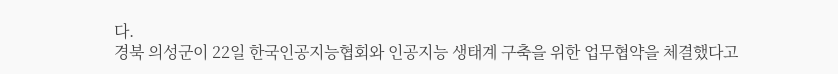다.
경북 의성군이 22일 한국인공지능협회와 인공지능 생태계 구축을 위한 업무협약을 체결했다고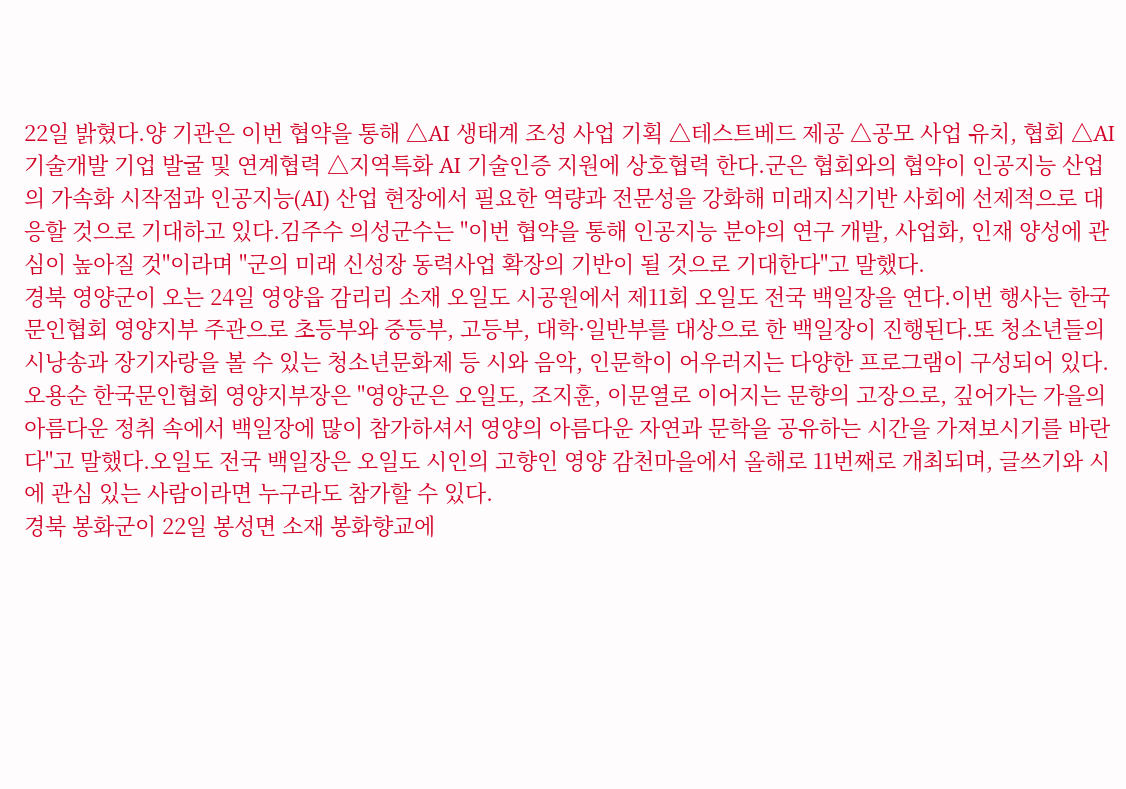22일 밝혔다.양 기관은 이번 협약을 통해 △AI 생태계 조성 사업 기획 △테스트베드 제공 △공모 사업 유치, 협회 △AI 기술개발 기업 발굴 및 연계협력 △지역특화 AI 기술인증 지원에 상호협력 한다.군은 협회와의 협약이 인공지능 산업의 가속화 시작점과 인공지능(AI) 산업 현장에서 필요한 역량과 전문성을 강화해 미래지식기반 사회에 선제적으로 대응할 것으로 기대하고 있다.김주수 의성군수는 "이번 협약을 통해 인공지능 분야의 연구 개발, 사업화, 인재 양성에 관심이 높아질 것"이라며 "군의 미래 신성장 동력사업 확장의 기반이 될 것으로 기대한다"고 말했다.
경북 영양군이 오는 24일 영양읍 감리리 소재 오일도 시공원에서 제11회 오일도 전국 백일장을 연다.이번 행사는 한국문인협회 영양지부 주관으로 초등부와 중등부, 고등부, 대학·일반부를 대상으로 한 백일장이 진행된다.또 청소년들의 시낭송과 장기자랑을 볼 수 있는 청소년문화제 등 시와 음악, 인문학이 어우러지는 다양한 프로그램이 구성되어 있다.오용순 한국문인협회 영양지부장은 "영양군은 오일도, 조지훈, 이문열로 이어지는 문향의 고장으로, 깊어가는 가을의 아름다운 정취 속에서 백일장에 많이 참가하셔서 영양의 아름다운 자연과 문학을 공유하는 시간을 가져보시기를 바란다"고 말했다.오일도 전국 백일장은 오일도 시인의 고향인 영양 감천마을에서 올해로 11번째로 개최되며, 글쓰기와 시에 관심 있는 사람이라면 누구라도 참가할 수 있다.
경북 봉화군이 22일 봉성면 소재 봉화향교에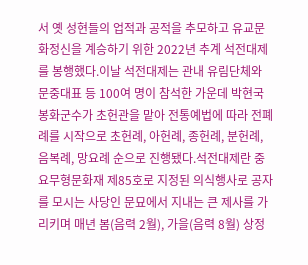서 옛 성현들의 업적과 공적을 추모하고 유교문화정신을 계승하기 위한 2022년 추계 석전대제를 봉행했다.이날 석전대제는 관내 유림단체와 문중대표 등 100여 명이 참석한 가운데 박현국 봉화군수가 초헌관을 맡아 전통예법에 따라 전폐례를 시작으로 초헌례, 아헌례, 종헌례, 분헌례, 음복례, 망요례 순으로 진행됐다.석전대제란 중요무형문화재 제85호로 지정된 의식행사로 공자를 모시는 사당인 문묘에서 지내는 큰 제사를 가리키며 매년 봄(음력 2월), 가을(음력 8월) 상정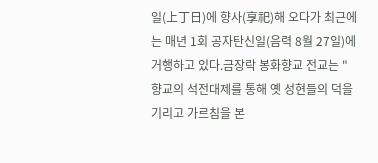일(上丁日)에 향사(享祀)해 오다가 최근에는 매년 1회 공자탄신일(음력 8월 27일)에 거행하고 있다.금장락 봉화향교 전교는 "향교의 석전대제를 통해 옛 성현들의 덕을 기리고 가르침을 본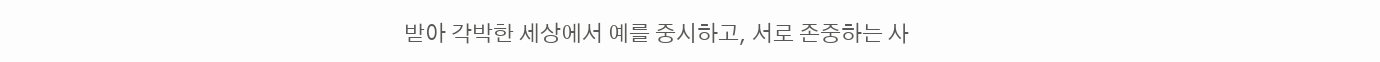받아 각박한 세상에서 예를 중시하고, 서로 존중하는 사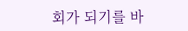회가 되기를 바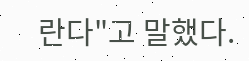란다"고 말했다.